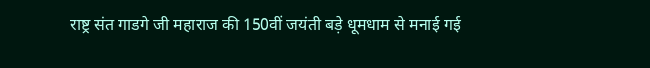राष्ट्र संत गाडगे जी महाराज की 150वीं जयंती बड़े धूमधाम से मनाई गई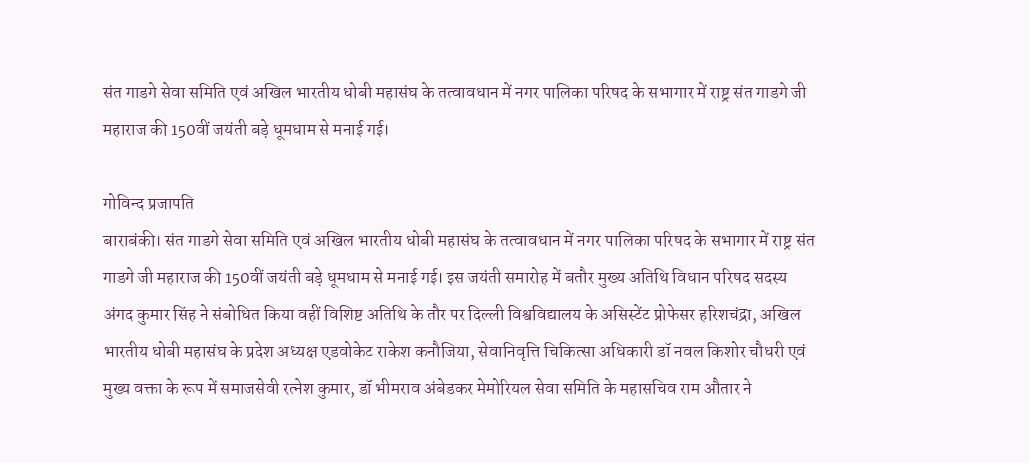संत गाडगे सेवा समिति एवं अखिल भारतीय धोबी महासंघ के तत्वावधान में नगर पालिका परिषद के सभागार में राष्ट्र संत गाडगे जी महाराज की 150वीं जयंती बड़े धूमधाम से मनाई गई।

गोविन्द प्रजापति
बाराबंकी। संत गाडगे सेवा समिति एवं अखिल भारतीय धोबी महासंघ के तत्वावधान में नगर पालिका परिषद के सभागार में राष्ट्र संत गाडगे जी महाराज की 150वीं जयंती बड़े धूमधाम से मनाई गई। इस जयंती समारोह में बतौर मुख्य अतिथि विधान परिषद सदस्य अंगद कुमार सिंह ने संबोधित किया वहीं विशिष्ट अतिथि के तौर पर दिल्ली विश्वविद्यालय के असिस्टेंट प्रोफेसर हरिशचंद्रा, अखिल भारतीय धोबी महासंघ के प्रदेश अध्यक्ष एडवोकेट राकेश कनौजिया, सेवानिवृत्ति चिकित्सा अधिकारी डॉ नवल किशोर चौधरी एवं मुख्य वक्ता के रूप में समाजसेवी रत्नेश कुमार, डॉ भीमराव अंबेडकर मेमोरियल सेवा समिति के महासचिव राम औतार ने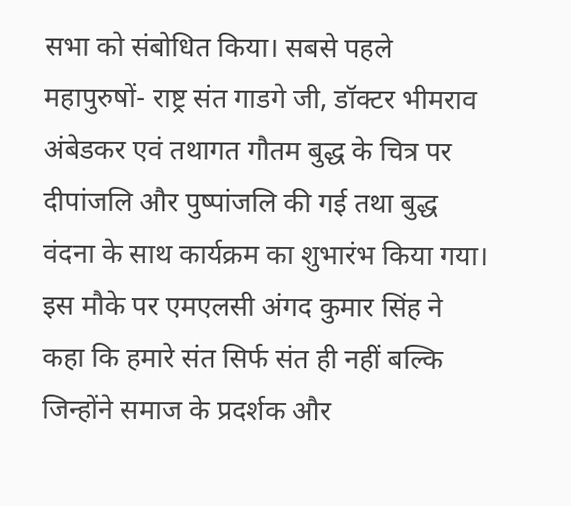सभा को संबोधित किया। सबसे पहले महापुरुषों- राष्ट्र संत गाडगे जी, डॉक्टर भीमराव अंबेडकर एवं तथागत गौतम बुद्ध के चित्र पर दीपांजलि और पुष्पांजलि की गई तथा बुद्ध वंदना के साथ कार्यक्रम का शुभारंभ किया गया। इस मौके पर एमएलसी अंगद कुमार सिंह ने कहा कि हमारे संत सिर्फ संत ही नहीं बल्कि जिन्होंने समाज के प्रदर्शक और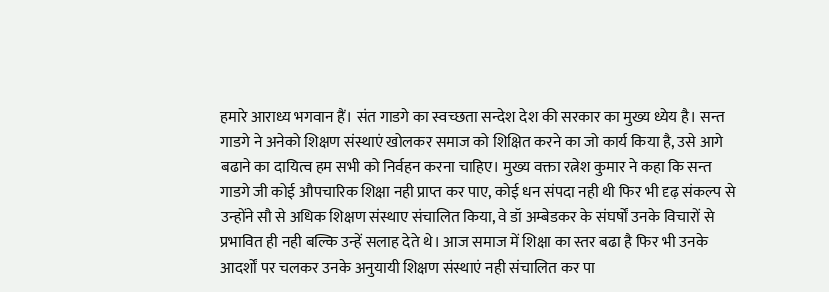हमारे आराध्य भगवान हैं। संत गाडगे का स्वच्छता सन्देश देश की सरकार का मुख्य ध्येय है। सन्त गाडगे ने अनेको शिक्षण संस्थाएं खोलकर समाज को शिक्षित करने का जो कार्य किया है, उसे आगे बढाने का दायित्व हम सभी को निर्वहन करना चाहिए। मुख्य वक्ता रत्नेश कुमार ने कहा कि सन्त गाडगे जी कोई औपचारिक शिक्षा नही प्राप्त कर पाए, कोई धन संपदा नही थी फिर भी दृढ़ संकल्प से उन्होंने सौ से अधिक शिक्षण संस्थाए संचालित किया, वे डॉ अम्बेडकर के संघर्षों उनके विचारों से प्रभावित ही नही बल्कि उन्हें सलाह देते थे। आज समाज में शिक्षा का स्तर बढा है फिर भी उनके आदर्शों पर चलकर उनके अनुयायी शिक्षण संस्थाएं नही संचालित कर पा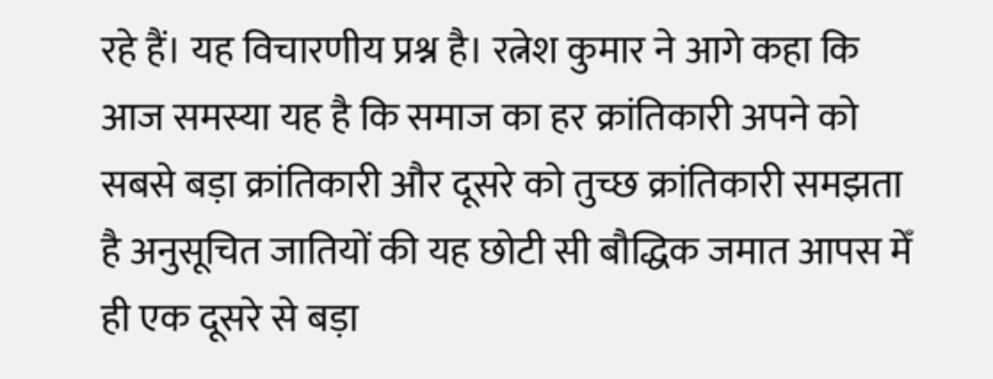रहे हैं। यह विचारणीय प्रश्न है। रत्नेश कुमार ने आगे कहा कि आज समस्या यह है कि समाज का हर क्रांतिकारी अपने को सबसे बड़ा क्रांतिकारी और दूसरे को तुच्छ क्रांतिकारी समझता है अनुसूचित जातियों की यह छोटी सी बौद्धिक जमात आपस मेँ ही एक दूसरे से बड़ा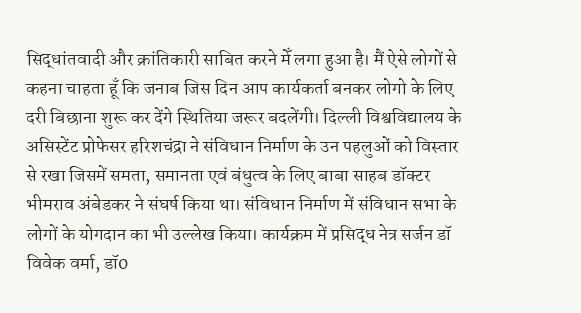सिद्धांतवादी और क्रांतिकारी साबित करने मेँ लगा हुआ है। मैं ऐसे लोगों से कहना चाहता हूँ कि जनाब जिस दिन आप कार्यकर्ता बनकर लोगो के लिए दरी बिछाना शुरू कर देंगे स्थितिया जरूर बदलेंगी। दिल्ली विश्वविद्यालय के असिस्टेंट प्रोफेसर हरिशचंद्रा ने संविधान निर्माण के उन पहलुओं को विस्तार से रखा जिसमें समता, समानता एवं बंधुत्व के लिए बाबा साहब डॉक्टर भीमराव अंबेडकर ने संघर्ष किया था। संविधान निर्माण में संविधान सभा के लोगों के योगदान का भी उल्लेख किया। कार्यक्रम में प्रसिद्ध नेत्र सर्जन डॉ विवेक वर्मा, डॉ0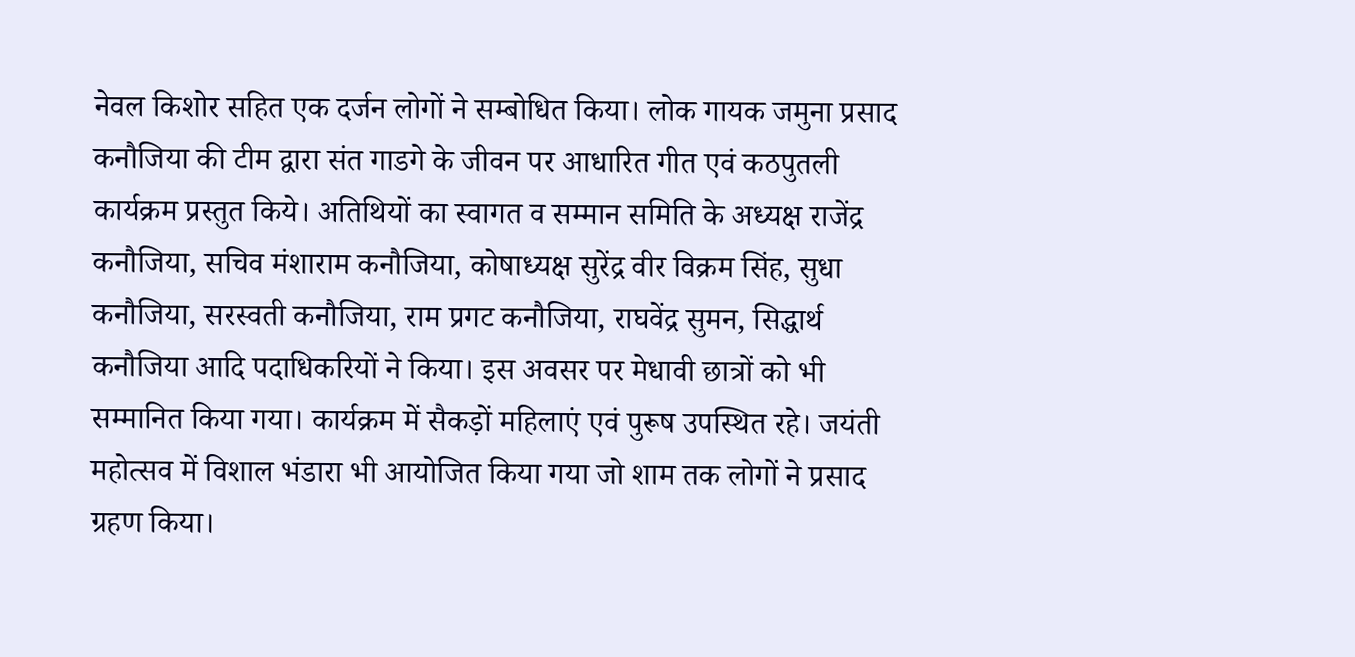नेवल किशोर सहित एक दर्जन लोगों ने सम्बोधित किया। लोक गायक जमुना प्रसाद कनौजिया की टीम द्वारा संत गाडगे के जीवन पर आधारित गीत एवं कठपुतली कार्यक्रम प्रस्तुत किये। अतिथियों का स्वागत व सम्मान समिति के अध्यक्ष राजेंद्र कनौजिया, सचिव मंशाराम कनौजिया, कोषाध्यक्ष सुरेंद्र वीर विक्रम सिंह, सुधा कनौजिया, सरस्वती कनौजिया, राम प्रगट कनौजिया, राघवेंद्र सुमन, सिद्धार्थ कनौजिया आदि पदाधिकरियों ने किया। इस अवसर पर मेधावी छात्रों को भी सम्मानित किया गया। कार्यक्रम में सैकड़ों महिलाएं एवं पुरूष उपस्थित रहे। जयंती महोत्सव में विशाल भंडारा भी आयोजित किया गया जो शाम तक लोगों ने प्रसाद ग्रहण किया।